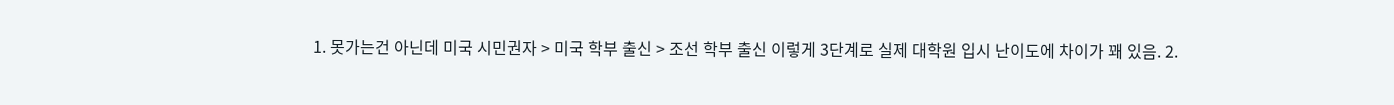1. 못가는건 아닌데 미국 시민권자 > 미국 학부 출신 > 조선 학부 출신 이렇게 3단계로 실제 대학원 입시 난이도에 차이가 꽤 있음. 2.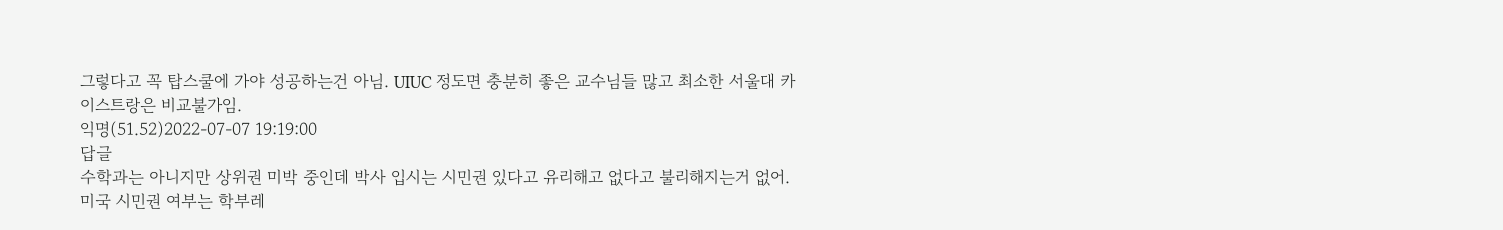그렇다고 꼭 탑스쿨에 가야 성공하는건 아님. UIUC 정도면 충분히 좋은 교수님들 많고 최소한 서울대 카이스트랑은 비교불가임.
익명(51.52)2022-07-07 19:19:00
답글
수학과는 아니지만 상위권 미박 중인데 박사 입시는 시민권 있다고 유리해고 없다고 불리해지는거 없어. 미국 시민권 여부는 학부레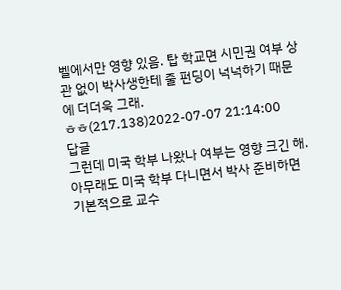벨에서만 영향 있음. 탑 학교면 시민권 여부 상관 없이 박사생한테 줄 펀딩이 넉넉하기 때문에 더더욱 그래.
ㅎㅎ(217.138)2022-07-07 21:14:00
답글
그런데 미국 학부 나왔나 여부는 영향 크긴 해. 아무래도 미국 학부 다니면서 박사 준비하면 기본적으로 교수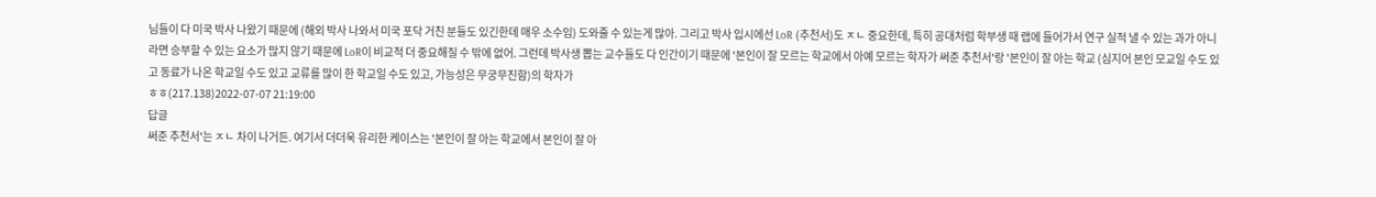님들이 다 미국 박사 나왔기 때문에 (해외 박사 나와서 미국 포닥 거친 분들도 있긴한데 매우 소수임) 도와줄 수 있는게 많아. 그리고 박사 입시에선 LoR (추천서)도 ㅈㄴ 중요한데, 특히 공대처럼 학부생 때 랩에 들어가서 연구 실적 낼 수 있는 과가 아니라면 승부할 수 있는 요소가 많지 않기 때문에 LoR이 비교적 더 중요해질 수 밖에 없어. 그런데 박사생 뽑는 교수들도 다 인간이기 때문에 '본인이 잘 모르는 학교에서 아예 모르는 학자가 써준 추천서'랑 '본인이 잘 아는 학교 (심지어 본인 모교일 수도 있고 동료가 나온 학교일 수도 있고 교류를 많이 한 학교일 수도 있고, 가능성은 무궁무진함)의 학자가
ㅎㅎ(217.138)2022-07-07 21:19:00
답글
써준 추천서'는 ㅈㄴ 차이 나거든. 여기서 더더욱 유리한 케이스는 '본인이 잘 아는 학교에서 본인이 잘 아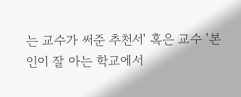는 교수가 써준 추천서' 혹은 교수 '본인이 잘 아는 학교에서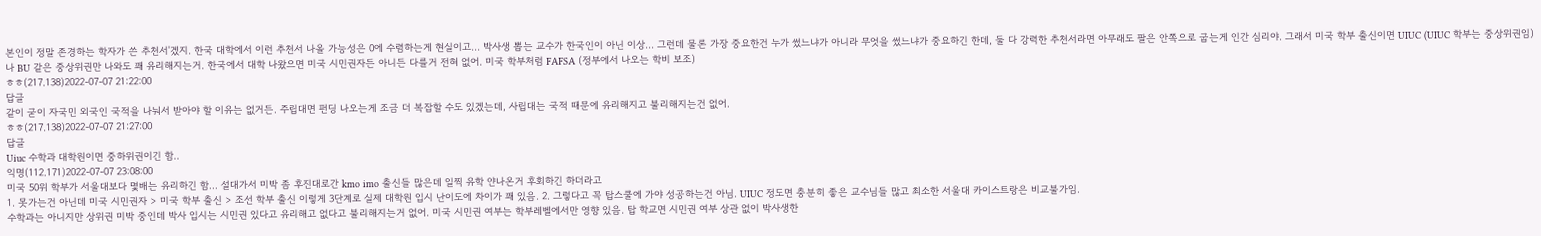본인이 정말 존경하는 학자가 쓴 추천서'겠지. 한국 대학에서 이런 추천서 나올 가능성은 0에 수렴하는게 현실이고... 박사생 뽑는 교수가 한국인이 아닌 이상... 그런데 물론 가장 중요한건 누가 썼느냐가 아니라 무엇을 썼느냐가 중요하긴 한데, 둘 다 강력한 추천서라면 아무래도 팔은 안쪽으로 굽는게 인간 심리야. 그래서 미국 학부 출신이면 UIUC (UIUC 학부는 중상위권임)나 BU 같은 중상위권만 나와도 꽤 유리해지는거. 한국에서 대학 나왔으면 미국 시민권자든 아니든 다를거 전혀 없어. 미국 학부처럼 FAFSA (정부에서 나오는 학비 보조)
ㅎㅎ(217.138)2022-07-07 21:22:00
답글
같이 굳이 자국민 외국인 국적을 나눠서 받아야 할 이유는 없거든. 주립대면 펀딩 나오는게 조금 더 복잡할 수도 있겠는데, 사립대는 국적 때문에 유리해지고 불리해지는건 없어.
ㅎㅎ(217.138)2022-07-07 21:27:00
답글
Uiuc 수학과 대학원이면 중하위권이긴 함..
익명(112.171)2022-07-07 23:08:00
미국 50위 학부가 서울대보다 몇배는 유리하긴 함... 설대가서 미박 좀 후진대로간 kmo imo 출신들 많은데 일찍 유학 얀나온거 후회하긴 하더라고
1. 못가는건 아닌데 미국 시민권자 > 미국 학부 출신 > 조선 학부 출신 이렇게 3단계로 실제 대학원 입시 난이도에 차이가 꽤 있음. 2. 그렇다고 꼭 탑스쿨에 가야 성공하는건 아님. UIUC 정도면 충분히 좋은 교수님들 많고 최소한 서울대 카이스트랑은 비교불가임.
수학과는 아니지만 상위권 미박 중인데 박사 입시는 시민권 있다고 유리해고 없다고 불리해지는거 없어. 미국 시민권 여부는 학부레벨에서만 영향 있음. 탑 학교면 시민권 여부 상관 없이 박사생한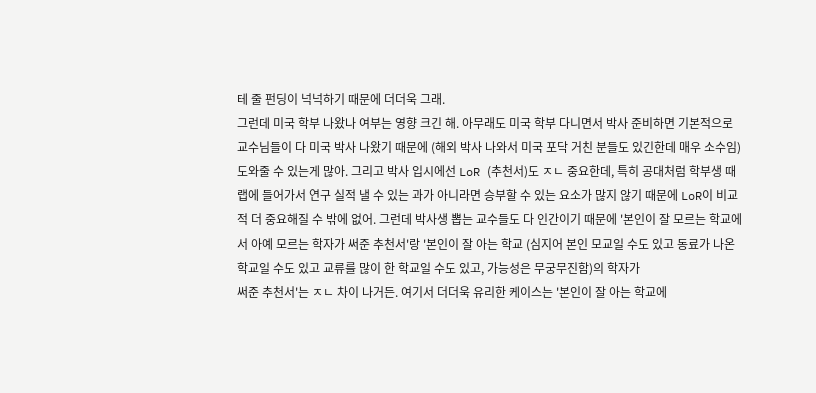테 줄 펀딩이 넉넉하기 때문에 더더욱 그래.
그런데 미국 학부 나왔나 여부는 영향 크긴 해. 아무래도 미국 학부 다니면서 박사 준비하면 기본적으로 교수님들이 다 미국 박사 나왔기 때문에 (해외 박사 나와서 미국 포닥 거친 분들도 있긴한데 매우 소수임) 도와줄 수 있는게 많아. 그리고 박사 입시에선 LoR (추천서)도 ㅈㄴ 중요한데, 특히 공대처럼 학부생 때 랩에 들어가서 연구 실적 낼 수 있는 과가 아니라면 승부할 수 있는 요소가 많지 않기 때문에 LoR이 비교적 더 중요해질 수 밖에 없어. 그런데 박사생 뽑는 교수들도 다 인간이기 때문에 '본인이 잘 모르는 학교에서 아예 모르는 학자가 써준 추천서'랑 '본인이 잘 아는 학교 (심지어 본인 모교일 수도 있고 동료가 나온 학교일 수도 있고 교류를 많이 한 학교일 수도 있고, 가능성은 무궁무진함)의 학자가
써준 추천서'는 ㅈㄴ 차이 나거든. 여기서 더더욱 유리한 케이스는 '본인이 잘 아는 학교에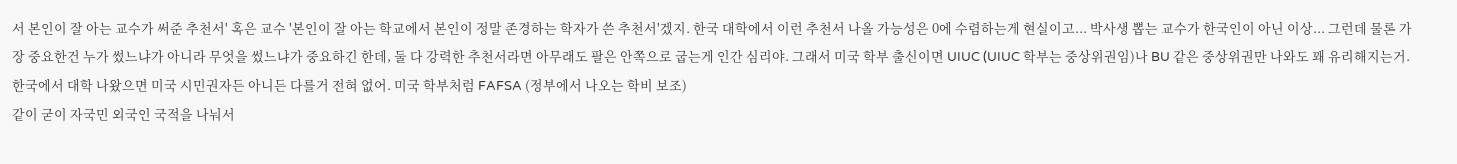서 본인이 잘 아는 교수가 써준 추천서' 혹은 교수 '본인이 잘 아는 학교에서 본인이 정말 존경하는 학자가 쓴 추천서'겠지. 한국 대학에서 이런 추천서 나올 가능성은 0에 수렴하는게 현실이고... 박사생 뽑는 교수가 한국인이 아닌 이상... 그런데 물론 가장 중요한건 누가 썼느냐가 아니라 무엇을 썼느냐가 중요하긴 한데, 둘 다 강력한 추천서라면 아무래도 팔은 안쪽으로 굽는게 인간 심리야. 그래서 미국 학부 출신이면 UIUC (UIUC 학부는 중상위권임)나 BU 같은 중상위권만 나와도 꽤 유리해지는거. 한국에서 대학 나왔으면 미국 시민권자든 아니든 다를거 전혀 없어. 미국 학부처럼 FAFSA (정부에서 나오는 학비 보조)
같이 굳이 자국민 외국인 국적을 나눠서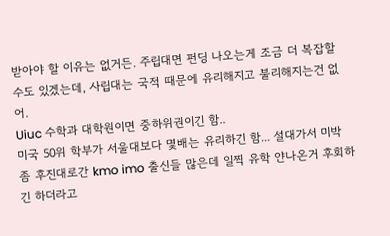받아야 할 이유는 없거든. 주립대면 펀딩 나오는게 조금 더 복잡할 수도 있겠는데, 사립대는 국적 때문에 유리해지고 불리해지는건 없어.
Uiuc 수학과 대학원이면 중하위권이긴 함..
미국 50위 학부가 서울대보다 몇배는 유리하긴 함... 설대가서 미박 좀 후진대로간 kmo imo 출신들 많은데 일찍 유학 얀나온거 후회하긴 하더라고